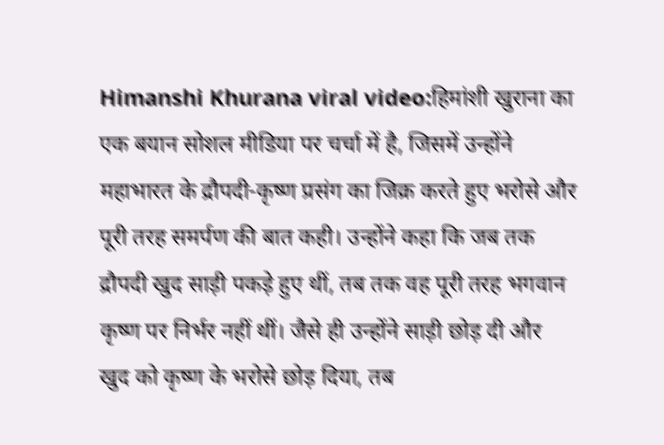Himanshi Khurana viral video:हिमांशी खुराना का एक बयान सोशल मीडिया पर चर्चा में है, जिसमें उन्होंने महाभारत के द्रौपदी-कृष्ण प्रसंग का जिक्र करते हुए भरोसे और पूरी तरह समर्पण की बात कही। उन्होंने कहा कि जब तक द्रौपदी खुद साड़ी पकड़े हुए थीं, तब तक वह पूरी तरह भगवान कृष्ण पर निर्भर नहीं थीं। जैसे ही उन्होंने साड़ी छोड़ दी और खुद को कृष्ण के भरोसे छोड़ दिया, तब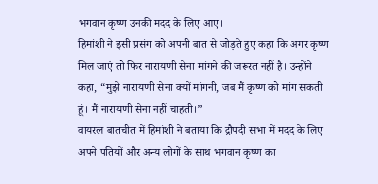भगवान कृष्ण उनकी मदद के लिए आए।
हिमांशी ने इसी प्रसंग को अपनी बात से जोड़ते हुए कहा कि अगर कृष्ण मिल जाएं तो फिर नारायणी सेना मांगने की जरूरत नहीं है। उन्होंने कहा, “मुझे नारायणी सेना क्यों मांगनी, जब मैं कृष्ण को मांग सकती हूं। मैं नारायणी सेना नहीं चाहती।”
वायरल बातचीत में हिमांशी ने बताया कि द्रौपदी सभा में मदद के लिए अपने पतियों और अन्य लोगों के साथ भगवान कृष्ण का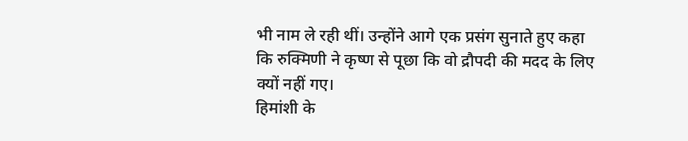भी नाम ले रही थीं। उन्होंने आगे एक प्रसंग सुनाते हुए कहा कि रुक्मिणी ने कृष्ण से पूछा कि वो द्रौपदी की मदद के लिए क्यों नहीं गए।
हिमांशी के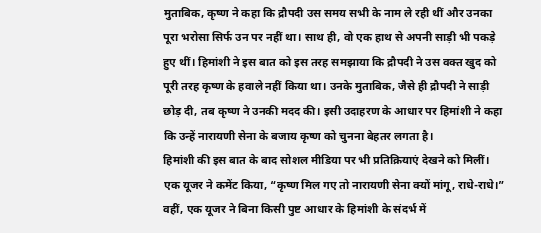मुताबिक, कृष्ण ने कहा कि द्रौपदी उस समय सभी के नाम ले रही थीं और उनका पूरा भरोसा सिर्फ उन पर नहीं था। साथ ही, वो एक हाथ से अपनी साड़ी भी पकड़े हुए थीं। हिमांशी ने इस बात को इस तरह समझाया कि द्रौपदी ने उस वक्त खुद को पूरी तरह कृष्ण के हवाले नहीं किया था। उनके मुताबिक, जैसे ही द्रौपदी ने साड़ी छोड़ दी, तब कृष्ण ने उनकी मदद की। इसी उदाहरण के आधार पर हिमांशी ने कहा कि उन्हें नारायणी सेना के बजाय कृष्ण को चुनना बेहतर लगता है।
हिमांशी की इस बात के बाद सोशल मीडिया पर भी प्रतिक्रियाएं देखने को मिलीं। एक यूजर ने कमेंट किया, “कृष्ण मिल गए तो नारायणी सेना क्यों मांगू, राधे-राधे।” वहीं, एक यूजर ने बिना किसी पुष्ट आधार के हिमांशी के संदर्भ में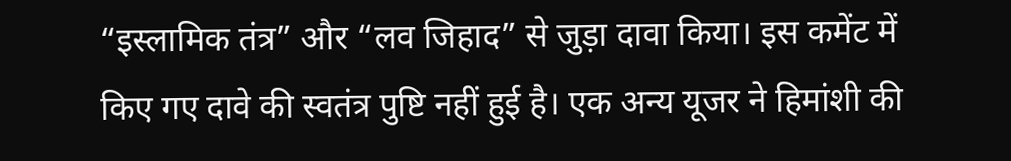“इस्लामिक तंत्र” और “लव जिहाद” से जुड़ा दावा किया। इस कमेंट में किए गए दावे की स्वतंत्र पुष्टि नहीं हुई है। एक अन्य यूजर ने हिमांशी की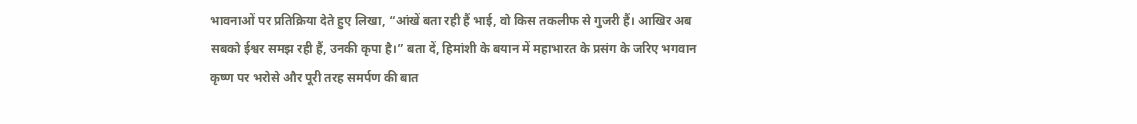भावनाओं पर प्रतिक्रिया देते हुए लिखा, “आंखें बता रही हैं भाई, वो किस तकलीफ से गुजरी हैं। आखिर अब सबको ईश्वर समझ रही हैं, उनकी कृपा है।” बता दें, हिमांशी के बयान में महाभारत के प्रसंग के जरिए भगवान कृष्ण पर भरोसे और पूरी तरह समर्पण की बात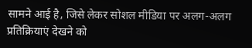सामने आई है, जिसे लेकर सोशल मीडिया पर अलग-अलग प्रतिक्रियाएं देखने को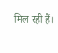मिल रही हैं।